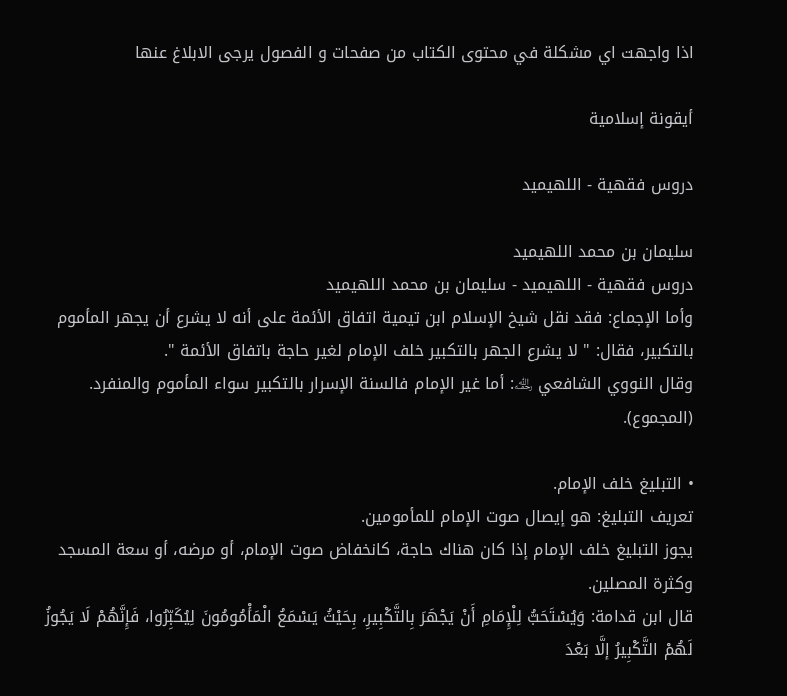اذا واجهت اي مشكلة في محتوى الكتاب من صفحات و الفصول يرجى الابلاغ عنها

أيقونة إسلامية

دروس فقهية - اللهيميد

سليمان بن محمد اللهيميد
دروس فقهية - اللهيميد - سليمان بن محمد اللهيميد
وأما الإجماع: فقد نقل شيخ الإسلام ابن تيمية اتفاق الأئمة على أنه لا يشرع أن يجهر المأموم بالتكبير، فقال: " لا يشرع الجهر بالتكبير خلف الإمام لغير حاجة باتفاق الأئمة ".
وقال النووي الشافعي ﵀: أما غير الإمام فالسنة الإسرار بالتكبير سواء المأموم والمنفرد. (المجموع).

• التبليغ خلف الإمام.
تعريف التبليغ: هو إيصال صوت الإمام للمأمومين.
يجوز التبليغ خلف الإمام إذا كان هناك حاجة، كانخفاض صوت الإمام، أو مرضه، أو سعة المسجد وكثرة المصلين.
قال ابن قدامة: وَيُسْتَحَبُّ لِلْإِمَامِ أَنْ يَجْهَرَ بِالتَّكْبِيرِ، بِحَيْثُ يَسْمَعُ الْمَأْمُومُونَ لِيُكَبِّرُوا، فَإِنَّهُمْ لَا يَجُوزُ لَهُمْ التَّكْبِيرُ إلَّا بَعْدَ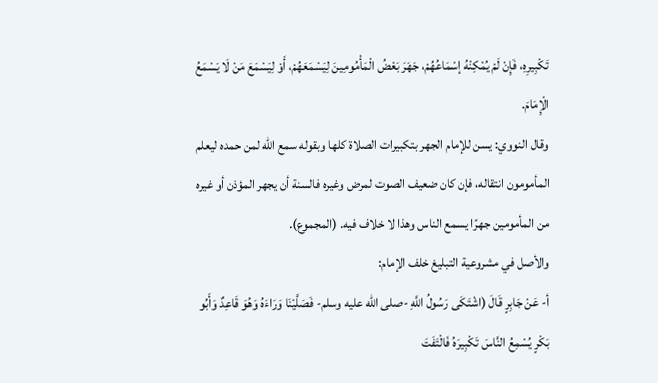تَكْبِيرِهِ، فَإِنْ لَمْ يُمْكِنْهُ إسْمَاعُهُمْ، جَهَرَ بَعْضُ الْمَأْمُومِينَ لِيَسْمَعَهُمْ، أَوْ لِيَسْمَعَ مَنْ لَا يَسْمَعُ الْإِمَامَ.
وقال النووي: يسن للإمام الجهر بتكبيرات الصلاة كلها وبقوله سمع الله لمن حمده ليعلم المأمومون انتقاله، فإن كان ضعيف الصوت لمرض وغيره فالسنة أن يجهر المؤذن أو غيره من المأمومين جهرًا يسمع الناس وهذا لا خلاف فيه. (المجموع).
والأصل في مشروعية التبليغ خلف الإمام:
أ- عَنْ جَابِرٍ قَالَ (اشْتَكَى رَسُولُ اللَّهِ -صلى الله عليه وسلم- فَصَلَّيْنَا وَرَاءَهُ وَهُوَ قَاعِدٌ وَأَبُو بَكْرٍ يُسْمِعُ النَّاسَ تَكْبِيرَهُ فَالْتَفَتَ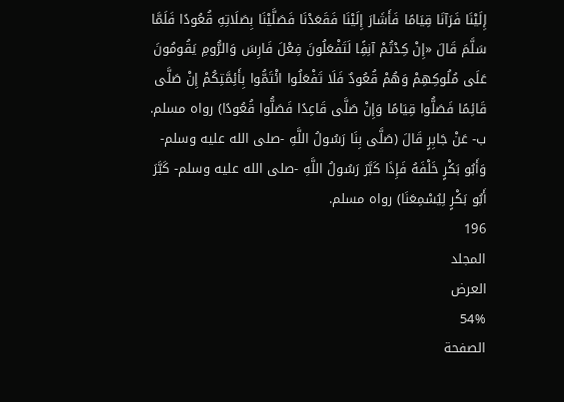إِلَيْنَا فَرَآنَا قِيَامًا فَأَشَارَ إِلَيْنَا فَقَعَدْنَا فَصَلَّيْنَا بِصَلَاتِهِ قُعُودًا فَلَمَّا سَلَّمَ قَالَ «إِنْ كِدْتُمْ آنِفًِا لَتَفْعَلُونَ فِعْلَ فَارِسَ وَالرُّومِ يَقُومُونَ عَلَى مُلُوكِهِمْ وَهُمْ قُعُودٌ فَلَا تَفْعَلُوا ائْتَمُّوا بِأَئِمَّتِكُمْ إِنْ صَلَّى قَائِمًا فَصَلُّوا قِيَامًا وَإِنْ صَلَّى قَاعِدًا فَصَلُّوا قُعُودًا) رواه مسلم.
ب- عَنْ جَابِرٍ قَالَ (صَلَّى بِنَا رَسُولُ اللَّهِ -صلى الله عليه وسلم- وَأَبُو بَكْرٍ خَلْفَهُ فَإِذَا كَبَّرَ رَسُولُ اللَّهِ -صلى الله عليه وسلم- كَبَّرَ أَبُو بَكْرٍ لِيُسْمِعَنَا) رواه مسلم.
196
المجلد
العرض
54%
الصفحة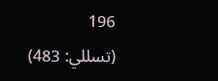196
(تسللي: 483)